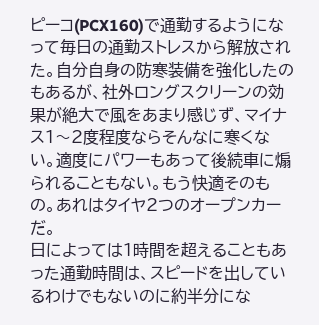ピーコ(PCX160)で通勤するようになって毎日の通勤ストレスから解放された。自分自身の防寒装備を強化したのもあるが、社外ロングスクリーンの効果が絶大で風をあまり感じず、マイナス1〜2度程度ならそんなに寒くない。適度にパワーもあって後続車に煽られることもない。もう快適そのもの。あれはタイヤ2つのオープンカーだ。
日によっては1時間を超えることもあった通勤時間は、スピードを出しているわけでもないのに約半分にな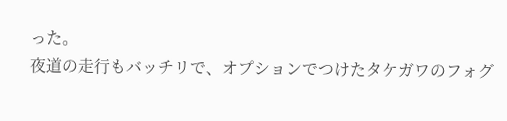った。
夜道の走行もバッチリで、オプションでつけたタケガワのフォグ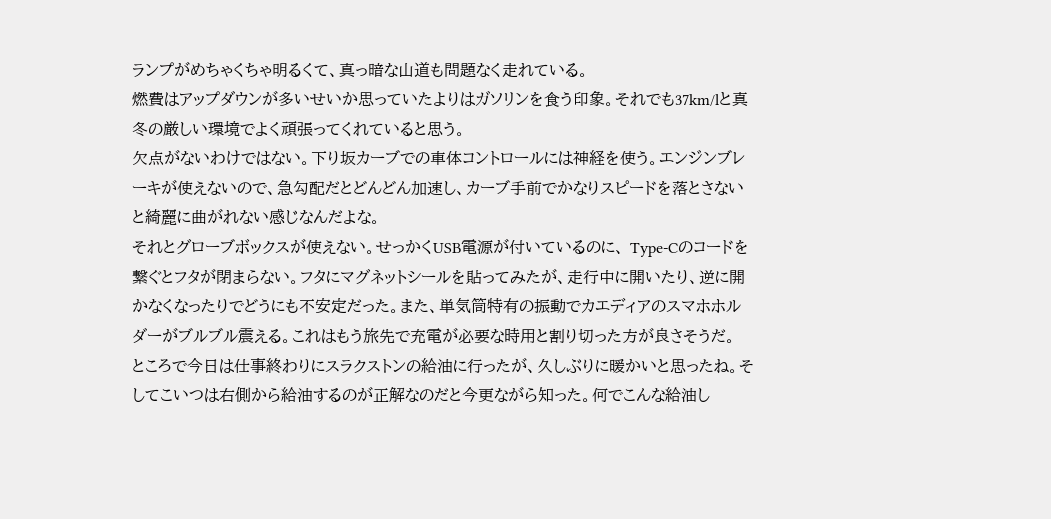ランプがめちゃくちゃ明るくて、真っ暗な山道も問題なく走れている。
燃費はアップダウンが多いせいか思っていたよりはガソリンを食う印象。それでも37km/lと真冬の厳しい環境でよく頑張ってくれていると思う。
欠点がないわけではない。下り坂カーブでの車体コントロールには神経を使う。エンジンブレーキが使えないので、急勾配だとどんどん加速し、カーブ手前でかなりスピードを落とさないと綺麗に曲がれない感じなんだよな。
それとグローブボックスが使えない。せっかくUSB電源が付いているのに、 Type-Cのコードを繋ぐとフタが閉まらない。フタにマグネットシールを貼ってみたが、走行中に開いたり、逆に開かなくなったりでどうにも不安定だった。また、単気筒特有の振動でカエディアのスマホホルダーがブルブル震える。これはもう旅先で充電が必要な時用と割り切った方が良さそうだ。
ところで今日は仕事終わりにスラクストンの給油に行ったが、久しぶりに暖かいと思ったね。そしてこいつは右側から給油するのが正解なのだと今更ながら知った。何でこんな給油し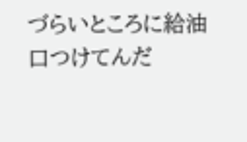づらいところに給油口つけてんだ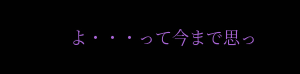よ・・・って今まで思っ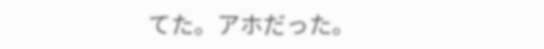てた。アホだった。